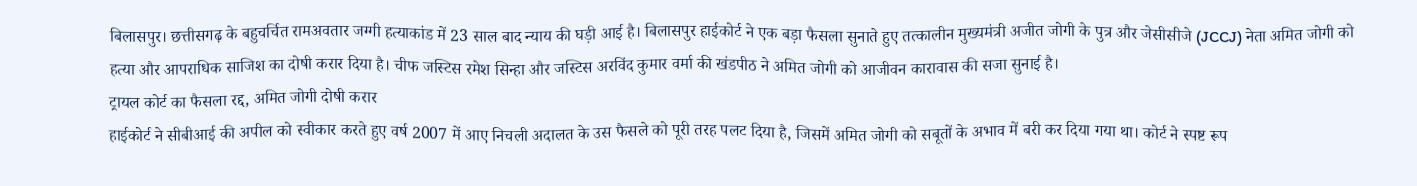बिलासपुर। छत्तीसगढ़ के बहुचर्चित रामअवतार जग्गी हत्याकांड में 23 साल बाद न्याय की घड़ी आई है। बिलासपुर हाईकोर्ट ने एक बड़ा फैसला सुनाते हुए तत्कालीन मुख्यमंत्री अजीत जोगी के पुत्र और जेसीसीजे (JCCJ) नेता अमित जोगी को हत्या और आपराधिक साजिश का दोषी करार दिया है। चीफ जस्टिस रमेश सिन्हा और जस्टिस अरविंद कुमार वर्मा की खंडपीठ ने अमित जोगी को आजीवन कारावास की सजा सुनाई है।
ट्रायल कोर्ट का फैसला रद्द, अमित जोगी दोषी करार
हाईकोर्ट ने सीबीआई की अपील को स्वीकार करते हुए वर्ष 2007 में आए निचली अदालत के उस फैसले को पूरी तरह पलट दिया है, जिसमें अमित जोगी को सबूतों के अभाव में बरी कर दिया गया था। कोर्ट ने स्पष्ट रूप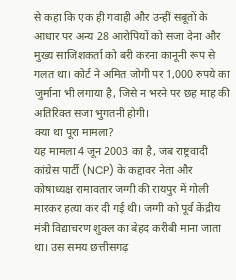से कहा कि एक ही गवाही और उन्हीं सबूतों के आधार पर अन्य 28 आरोपियों को सजा देना और मुख्य साजिशकर्ता को बरी करना कानूनी रूप से गलत था। कोर्ट ने अमित जोगी पर 1,000 रुपये का जुर्माना भी लगाया है, जिसे न भरने पर छह माह की अतिरिक्त सजा भुगतनी होगी।
क्या था पूरा मामला?
यह मामला 4 जून 2003 का है, जब राष्ट्रवादी कांग्रेस पार्टी (NCP) के कद्दावर नेता और कोषाध्यक्ष रामावतार जग्गी की रायपुर में गोली मारकर हत्या कर दी गई थी। जग्गी को पूर्व केंद्रीय मंत्री विद्याचरण शुक्ल का बेहद करीबी माना जाता था। उस समय छत्तीसगढ़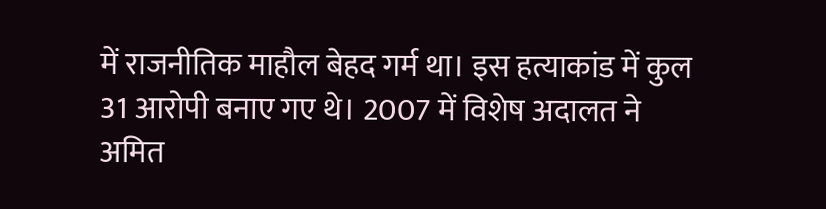में राजनीतिक माहौल बेहद गर्म था। इस हत्याकांड में कुल 31 आरोपी बनाए गए थे। 2007 में विशेष अदालत ने अमित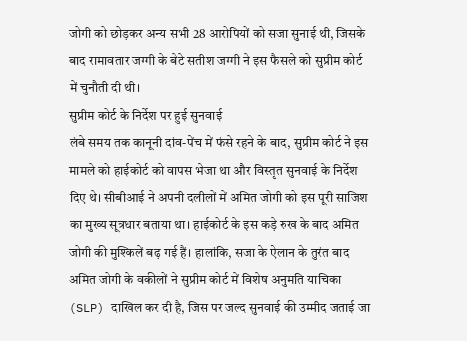जोगी को छोड़कर अन्य सभी 28 आरोपियों को सजा सुनाई थी, जिसके बाद रामावतार जग्गी के बेटे सतीश जग्गी ने इस फैसले को सुप्रीम कोर्ट में चुनौती दी थी।
सुप्रीम कोर्ट के निर्देश पर हुई सुनवाई
लंबे समय तक कानूनी दांव-पेंच में फंसे रहने के बाद, सुप्रीम कोर्ट ने इस मामले को हाईकोर्ट को वापस भेजा था और विस्तृत सुनवाई के निर्देश दिए थे। सीबीआई ने अपनी दलीलों में अमित जोगी को इस पूरी साजिश का मुख्य सूत्रधार बताया था। हाईकोर्ट के इस कड़े रुख के बाद अमित जोगी की मुश्किलें बढ़ गई हैं। हालांकि, सजा के ऐलान के तुरंत बाद अमित जोगी के वकीलों ने सुप्रीम कोर्ट में विशेष अनुमति याचिका (SLP) दाखिल कर दी है, जिस पर जल्द सुनवाई की उम्मीद जताई जा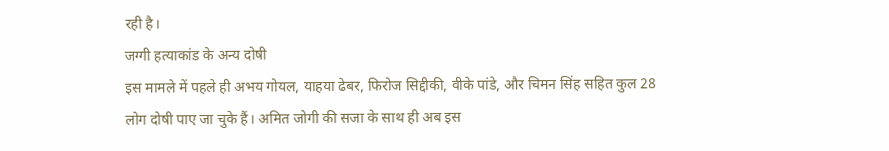रही है।
जग्गी हत्याकांड के अन्य दोषी
इस मामले में पहले ही अभय गोयल, याहया ढेबर, फिरोज सिद्दीकी, वीके पांडे, और चिमन सिंह सहित कुल 28 लोग दोषी पाए जा चुके हैं। अमित जोगी की सजा के साथ ही अब इस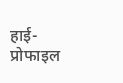हाई-प्रोफाइल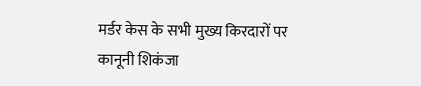मर्डर केस के सभी मुख्य किरदारों पर कानूनी शिकंजा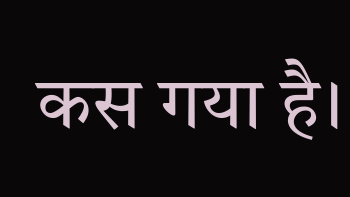कस गया है।